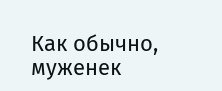Как обычно, муженек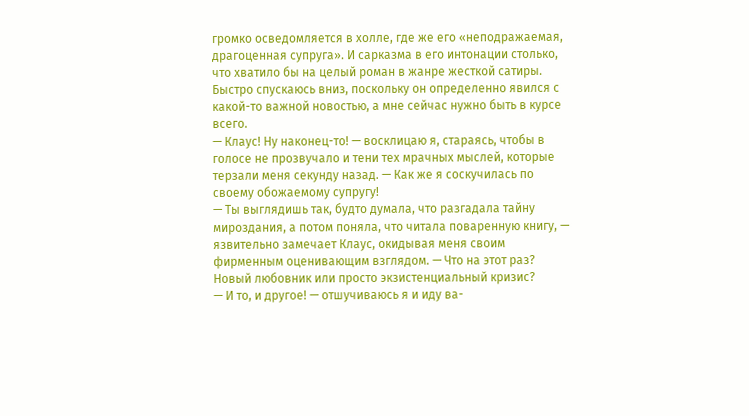громко осведомляется в холле, где же его «неподражаемая, драгоценная супруга». И сарказма в его интонации столько, что хватило бы на целый роман в жанре жесткой сатиры.
Быстро спускаюсь вниз, поскольку он определенно явился с какой-то важной новостью, а мне сейчас нужно быть в курсе всего.
— Клаус! Ну наконец-то! — восклицаю я, стараясь, чтобы в голосе не прозвучало и тени тех мрачных мыслей, которые терзали меня секунду назад. — Как же я соскучилась по своему обожаемому супругу!
— Ты выглядишь так, будто думала, что разгадала тайну мироздания, а потом поняла, что читала поваренную книгу, — язвительно замечает Клаус, окидывая меня своим фирменным оценивающим взглядом. — Что на этот раз? Новый любовник или просто экзистенциальный кризис?
— И то, и другое! — отшучиваюсь я и иду ва-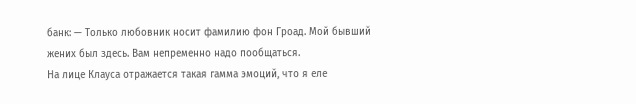банк: — Только любовник носит фамилию фон Гроад. Мой бывший жених был здесь. Вам непременно надо пообщаться.
На лице Клауса отражается такая гамма эмоций, что я еле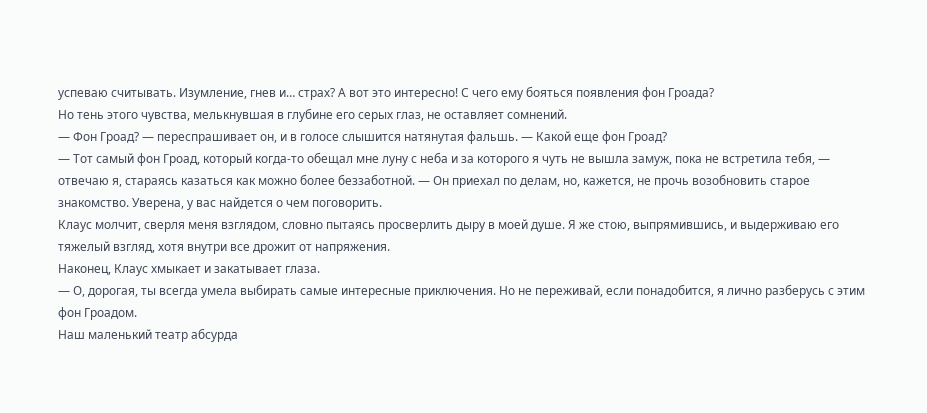успеваю считывать. Изумление, гнев и… страх? А вот это интересно! С чего ему бояться появления фон Гроада?
Но тень этого чувства, мелькнувшая в глубине его серых глаз, не оставляет сомнений.
— Фон Гроад? — переспрашивает он, и в голосе слышится натянутая фальшь. — Какой еще фон Гроад?
— Тот самый фон Гроад, который когда-то обещал мне луну с неба и за которого я чуть не вышла замуж, пока не встретила тебя, — отвечаю я, стараясь казаться как можно более беззаботной. — Он приехал по делам, но, кажется, не прочь возобновить старое знакомство. Уверена, у вас найдется о чем поговорить.
Клаус молчит, сверля меня взглядом, словно пытаясь просверлить дыру в моей душе. Я же стою, выпрямившись, и выдерживаю его тяжелый взгляд, хотя внутри все дрожит от напряжения.
Наконец, Клаус хмыкает и закатывает глаза.
— О, дорогая, ты всегда умела выбирать самые интересные приключения. Но не переживай, если понадобится, я лично разберусь с этим фон Гроадом.
Наш маленький театр абсурда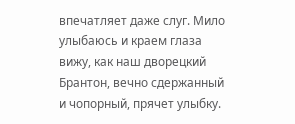впечатляет даже слуг. Мило улыбаюсь и краем глаза вижу, как наш дворецкий Брантон, вечно сдержанный и чопорный, прячет улыбку.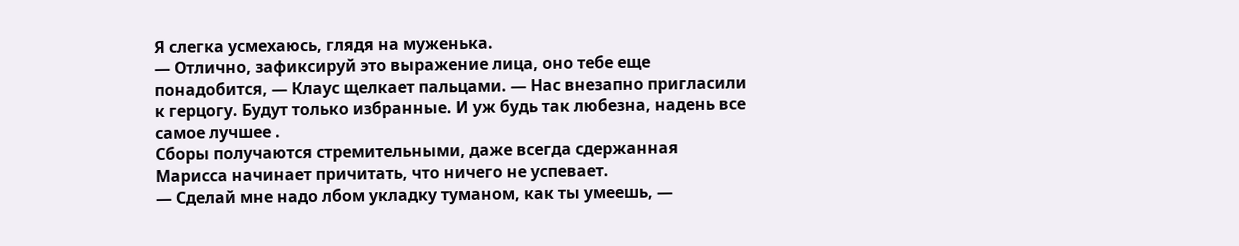Я слегка усмехаюсь, глядя на муженька.
— Отлично, зафиксируй это выражение лица, оно тебе еще понадобится, — Клаус щелкает пальцами. — Нас внезапно пригласили к герцогу. Будут только избранные. И уж будь так любезна, надень все самое лучшее .
Сборы получаются стремительными, даже всегда сдержанная Марисса начинает причитать, что ничего не успевает.
— Сделай мне надо лбом укладку туманом, как ты умеешь, —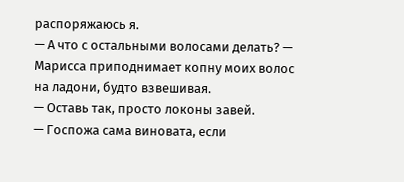распоряжаюсь я.
— А что с остальными волосами делать? — Марисса приподнимает копну моих волос на ладони, будто взвешивая.
— Оставь так, просто локоны завей.
— Госпожа сама виновата, если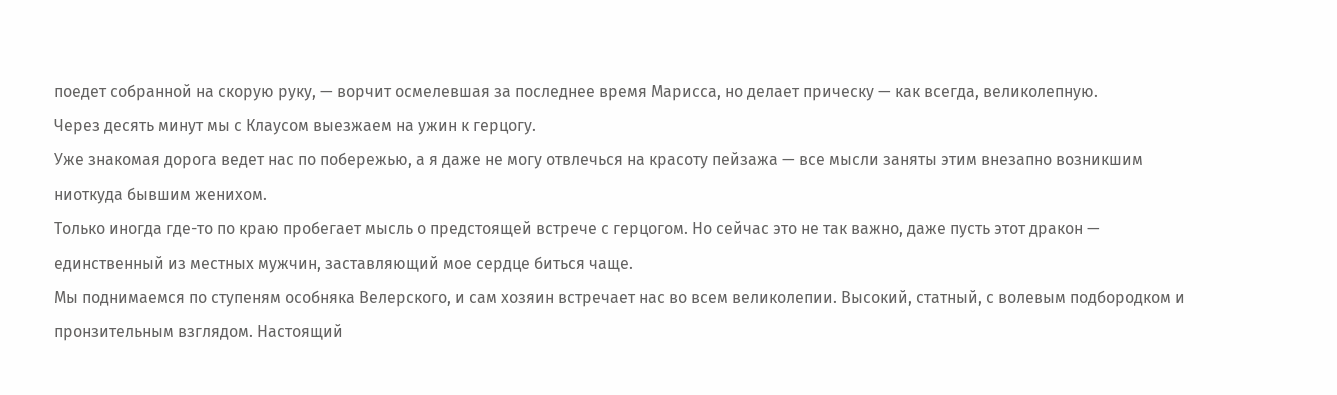поедет собранной на скорую руку, — ворчит осмелевшая за последнее время Марисса, но делает прическу — как всегда, великолепную.
Через десять минут мы с Клаусом выезжаем на ужин к герцогу.
Уже знакомая дорога ведет нас по побережью, а я даже не могу отвлечься на красоту пейзажа — все мысли заняты этим внезапно возникшим ниоткуда бывшим женихом.
Только иногда где-то по краю пробегает мысль о предстоящей встрече с герцогом. Но сейчас это не так важно, даже пусть этот дракон — единственный из местных мужчин, заставляющий мое сердце биться чаще.
Мы поднимаемся по ступеням особняка Велерского, и сам хозяин встречает нас во всем великолепии. Высокий, статный, с волевым подбородком и пронзительным взглядом. Настоящий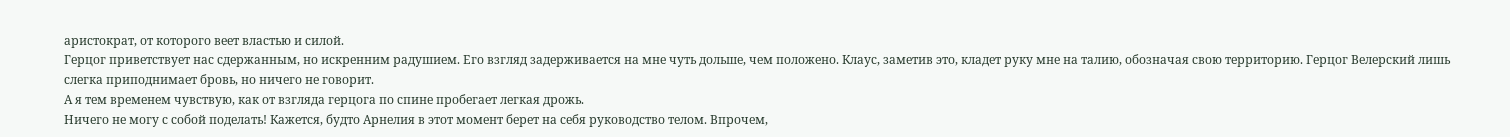аристократ, от которого веет властью и силой.
Герцог приветствует нас сдержанным, но искренним радушием. Его взгляд задерживается на мне чуть дольше, чем положено. Клаус, заметив это, кладет руку мне на талию, обозначая свою территорию. Герцог Велерский лишь слегка приподнимает бровь, но ничего не говорит.
А я тем временем чувствую, как от взгляда герцога по спине пробегает легкая дрожь.
Ничего не могу с собой поделать! Кажется, будто Арнелия в этот момент берет на себя руководство телом. Впрочем,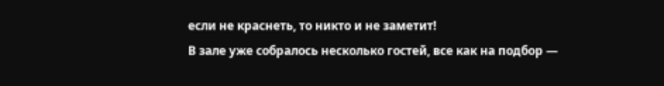если не краснеть, то никто и не заметит!
В зале уже собралось несколько гостей, все как на подбор —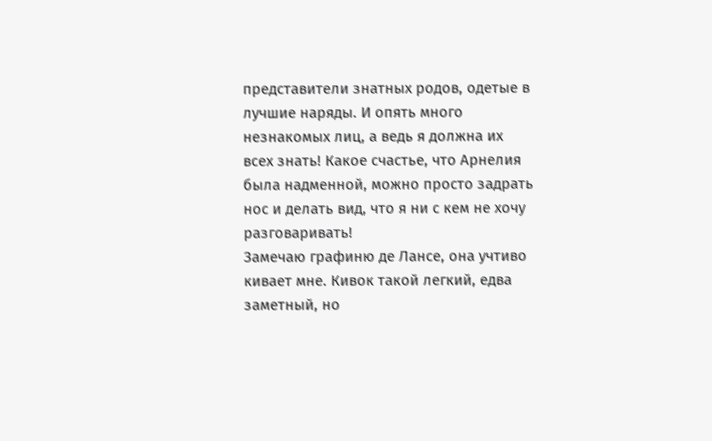представители знатных родов, одетые в лучшие наряды. И опять много незнакомых лиц, а ведь я должна их всех знать! Какое счастье, что Арнелия была надменной, можно просто задрать нос и делать вид, что я ни с кем не хочу разговаривать!
Замечаю графиню де Лансе, она учтиво кивает мне. Кивок такой легкий, едва заметный, но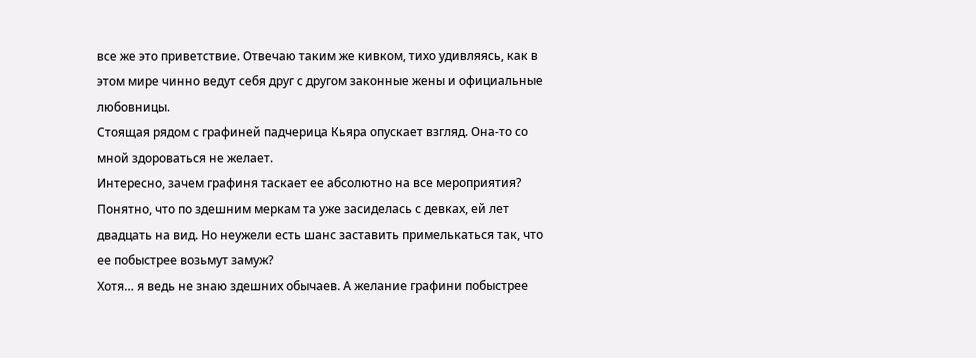все же это приветствие. Отвечаю таким же кивком, тихо удивляясь, как в этом мире чинно ведут себя друг с другом законные жены и официальные любовницы.
Стоящая рядом с графиней падчерица Кьяра опускает взгляд. Она-то со мной здороваться не желает.
Интересно, зачем графиня таскает ее абсолютно на все мероприятия?
Понятно, что по здешним меркам та уже засиделась с девках, ей лет двадцать на вид. Но неужели есть шанс заставить примелькаться так, что ее побыстрее возьмут замуж?
Хотя… я ведь не знаю здешних обычаев. А желание графини побыстрее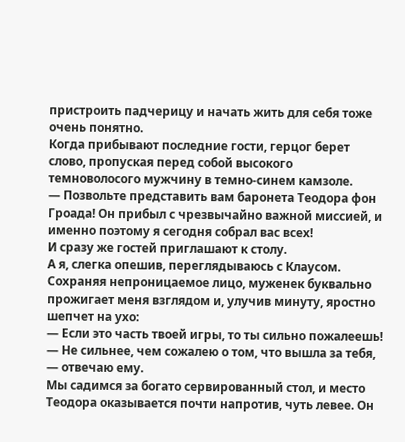пристроить падчерицу и начать жить для себя тоже очень понятно.
Когда прибывают последние гости, герцог берет слово, пропуская перед собой высокого темноволосого мужчину в темно-синем камзоле.
— Позвольте представить вам баронета Теодора фон Гроада! Он прибыл с чрезвычайно важной миссией, и именно поэтому я сегодня собрал вас всех!
И сразу же гостей приглашают к столу.
А я, слегка опешив, переглядываюсь с Клаусом.
Сохраняя непроницаемое лицо, муженек буквально прожигает меня взглядом и, улучив минуту, яростно шепчет на ухо:
— Если это часть твоей игры, то ты сильно пожалеешь!
— Не сильнее, чем сожалею о том, что вышла за тебя, — отвечаю ему.
Мы садимся за богато сервированный стол, и место Теодора оказывается почти напротив, чуть левее. Он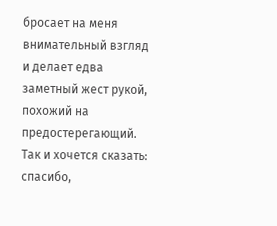бросает на меня внимательный взгляд и делает едва заметный жест рукой, похожий на предостерегающий.
Так и хочется сказать: спасибо,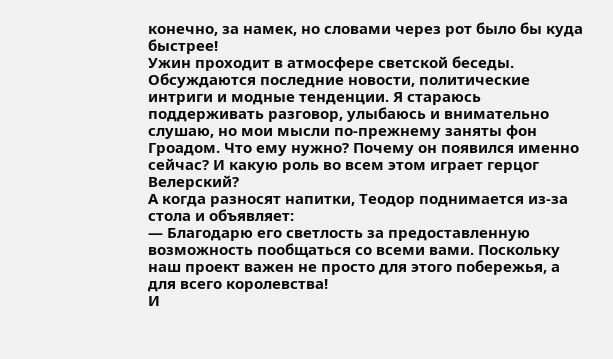конечно, за намек, но словами через рот было бы куда быстрее!
Ужин проходит в атмосфере светской беседы. Обсуждаются последние новости, политические интриги и модные тенденции. Я стараюсь поддерживать разговор, улыбаюсь и внимательно слушаю, но мои мысли по-прежнему заняты фон Гроадом. Что ему нужно? Почему он появился именно сейчас? И какую роль во всем этом играет герцог Велерский?
А когда разносят напитки, Теодор поднимается из-за стола и объявляет:
— Благодарю его светлость за предоставленную возможность пообщаться со всеми вами. Поскольку наш проект важен не просто для этого побережья, а для всего королевства!
И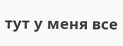тут у меня все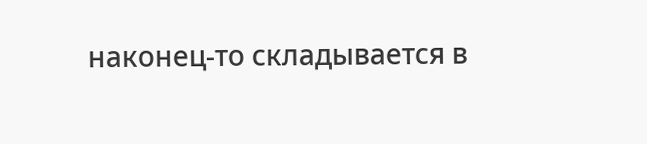наконец-то складывается в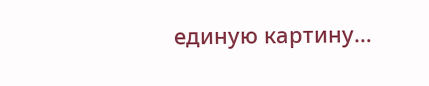единую картину…